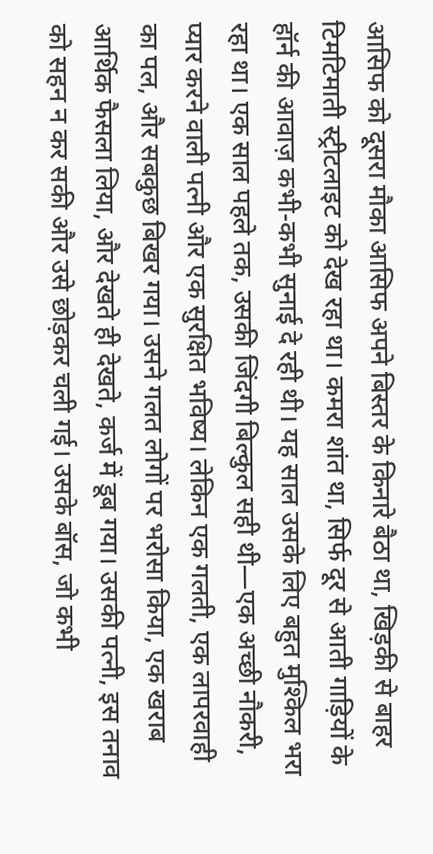आसिफ को दूसरा मौका आसिफ अपने बिस्तर के किनारे बैठा था, खिड़की से बाहर टिमटिमाती स्ट्रीटलाइट को देख रहा था। कमरा शांत था, सिर्फ दूर से आती गाड़ियों के हॉर्न की आवाज़ कभी-कभी सुनाई दे रही थी। यह साल उसके लिए बहुत मुश्किल भरा रहा था। एक साल पहले तक, उसकी जिंदगी बिल्कुल सही थी—एक अच्छी नौकरी, प्यार करने वाली पत्नी और एक सुरक्षित भविष्य। लेकिन एक गलती, एक लापरवाही का पल, और सबकुछ बिखर गया। उसने गलत लोगों पर भरोसा किया, एक खराब आर्थिक फैसला लिया, और देखते ही देखते, कर्ज में डूब गया। उसकी पत्नी, इस तनाव को सहन न कर सकी और उसे छोड़कर चली गई। उसके बॉस, जो कभी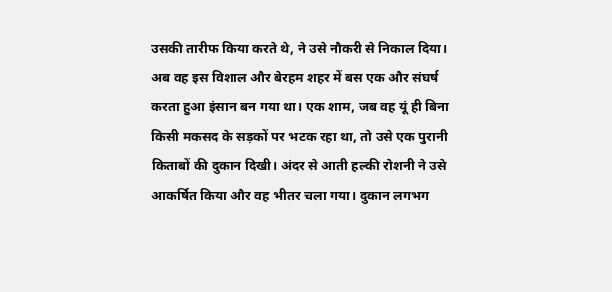उसकी तारीफ किया करते थे, ने उसे नौकरी से निकाल दिया। अब वह इस विशाल और बेरहम शहर में बस एक और संघर्ष करता हुआ इंसान बन गया था। एक शाम, जब वह यूं ही बिना किसी मकसद के सड़कों पर भटक रहा था, तो उसे एक पुरानी किताबों की दुकान दिखी। अंदर से आती हल्की रोशनी ने उसे आकर्षित किया और वह भीतर चला गया। दुकान लगभग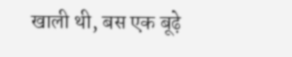खाली थी, बस एक बूढ़े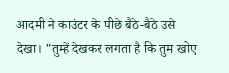आदमी ने काउंटर के पीछे बैठे-बैठे उसे देखा। "तुम्हें देखकर लगता है कि तुम खोए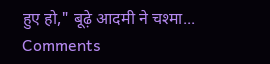हुए हो," बूढ़े आदमी ने चश्मा...
Comments